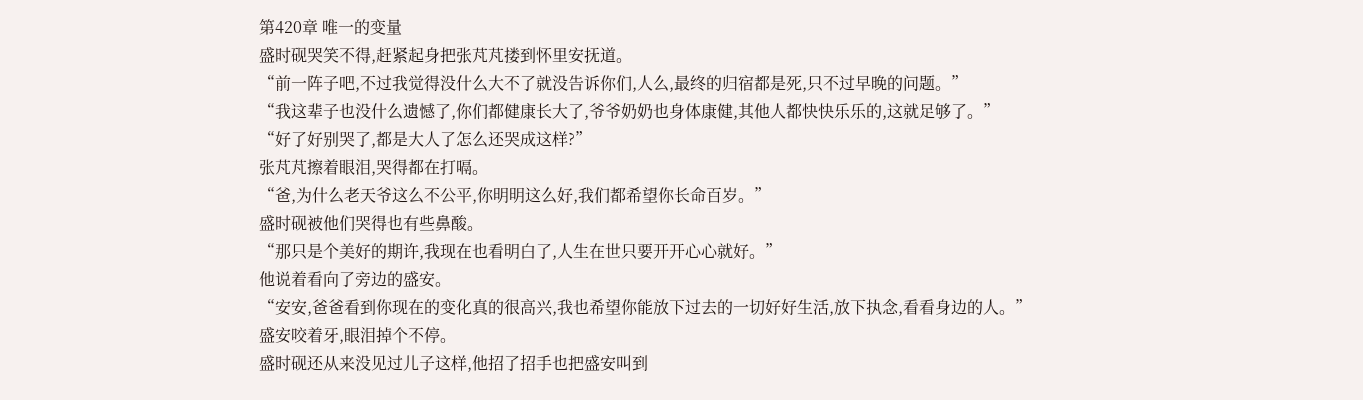第420章 唯一的变量
盛时砚哭笑不得,赶紧起身把张芃芃搂到怀里安抚道。
“前一阵子吧,不过我觉得没什么大不了就没告诉你们,人么,最终的归宿都是死,只不过早晚的问题。”
“我这辈子也没什么遗憾了,你们都健康长大了,爷爷奶奶也身体康健,其他人都快快乐乐的,这就足够了。”
“好了好别哭了,都是大人了怎么还哭成这样?”
张芃芃擦着眼泪,哭得都在打嗝。
“爸,为什么老天爷这么不公平,你明明这么好,我们都希望你长命百岁。”
盛时砚被他们哭得也有些鼻酸。
“那只是个美好的期许,我现在也看明白了,人生在世只要开开心心就好。”
他说着看向了旁边的盛安。
“安安,爸爸看到你现在的变化真的很高兴,我也希望你能放下过去的一切好好生活,放下执念,看看身边的人。”
盛安咬着牙,眼泪掉个不停。
盛时砚还从来没见过儿子这样,他招了招手也把盛安叫到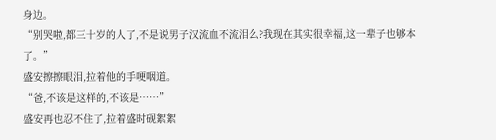身边。
“别哭啦,都三十岁的人了,不是说男子汉流血不流泪么?我现在其实很幸福,这一辈子也够本了。”
盛安擦擦眼泪,拉着他的手哽咽道。
“爸,不该是这样的,不该是……”
盛安再也忍不住了,拉着盛时砚絮絮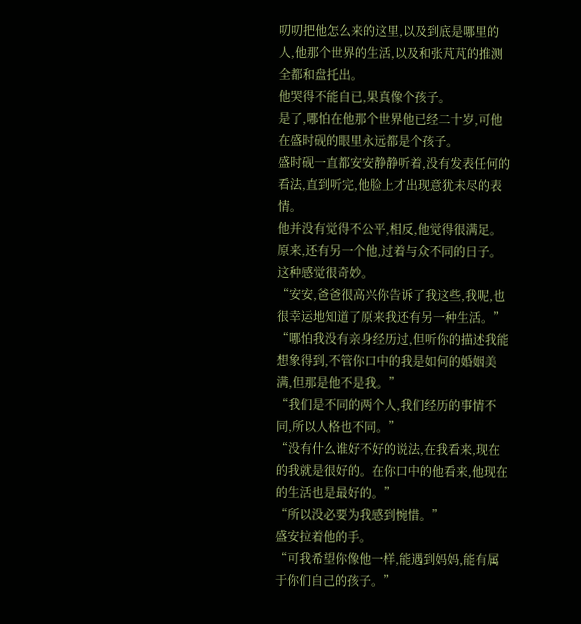叨叨把他怎么来的这里,以及到底是哪里的人,他那个世界的生活,以及和张芃芃的推测全都和盘托出。
他哭得不能自已,果真像个孩子。
是了,哪怕在他那个世界他已经二十岁,可他在盛时砚的眼里永远都是个孩子。
盛时砚一直都安安静静听着,没有发表任何的看法,直到听完,他脸上才出现意犹未尽的表情。
他并没有觉得不公平,相反,他觉得很满足。
原来,还有另一个他,过着与众不同的日子。
这种感觉很奇妙。
“安安,爸爸很高兴你告诉了我这些,我呢,也很幸运地知道了原来我还有另一种生活。”
“哪怕我没有亲身经历过,但听你的描述我能想象得到,不管你口中的我是如何的婚姻美满,但那是他不是我。”
“我们是不同的两个人,我们经历的事情不同,所以人格也不同。”
“没有什么谁好不好的说法,在我看来,现在的我就是很好的。在你口中的他看来,他现在的生活也是最好的。”
“所以没必要为我感到惋惜。”
盛安拉着他的手。
“可我希望你像他一样,能遇到妈妈,能有属于你们自己的孩子。”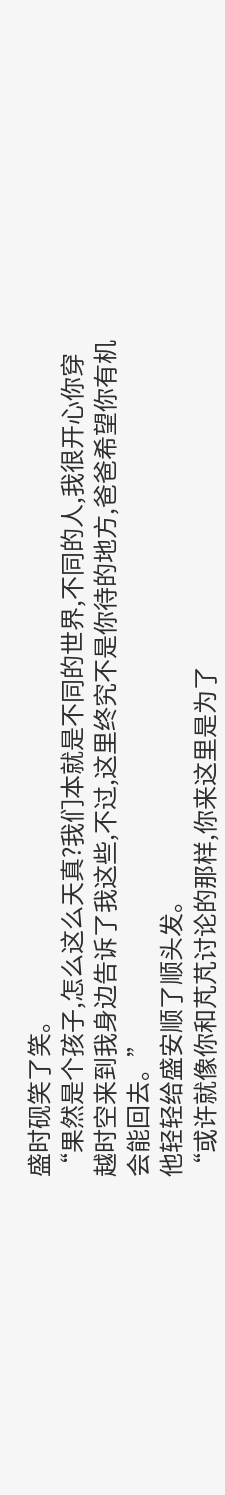盛时砚笑了笑。
“果然是个孩子,怎么这么天真?我们本就是不同的世界,不同的人,我很开心你穿越时空来到我身边告诉了我这些,不过,这里终究不是你待的地方,爸爸希望你有机会能回去。”
他轻轻给盛安顺了顺头发。
“或许就像你和芃芃讨论的那样,你来这里是为了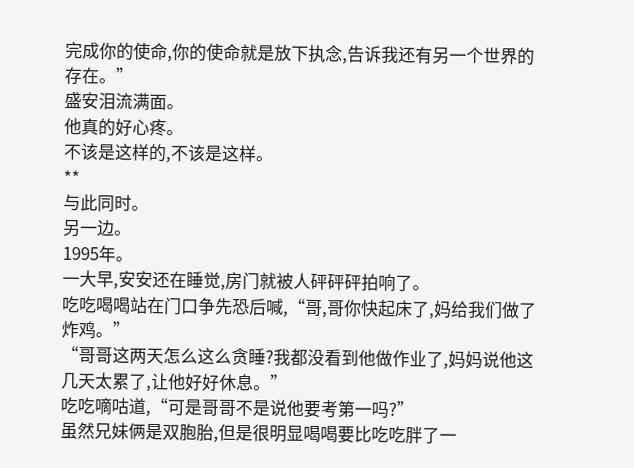完成你的使命,你的使命就是放下执念,告诉我还有另一个世界的存在。”
盛安泪流满面。
他真的好心疼。
不该是这样的,不该是这样。
**
与此同时。
另一边。
1995年。
一大早,安安还在睡觉,房门就被人砰砰砰拍响了。
吃吃喝喝站在门口争先恐后喊,“哥,哥你快起床了,妈给我们做了炸鸡。”
“哥哥这两天怎么这么贪睡?我都没看到他做作业了,妈妈说他这几天太累了,让他好好休息。”
吃吃嘀咕道,“可是哥哥不是说他要考第一吗?”
虽然兄妹俩是双胞胎,但是很明显喝喝要比吃吃胖了一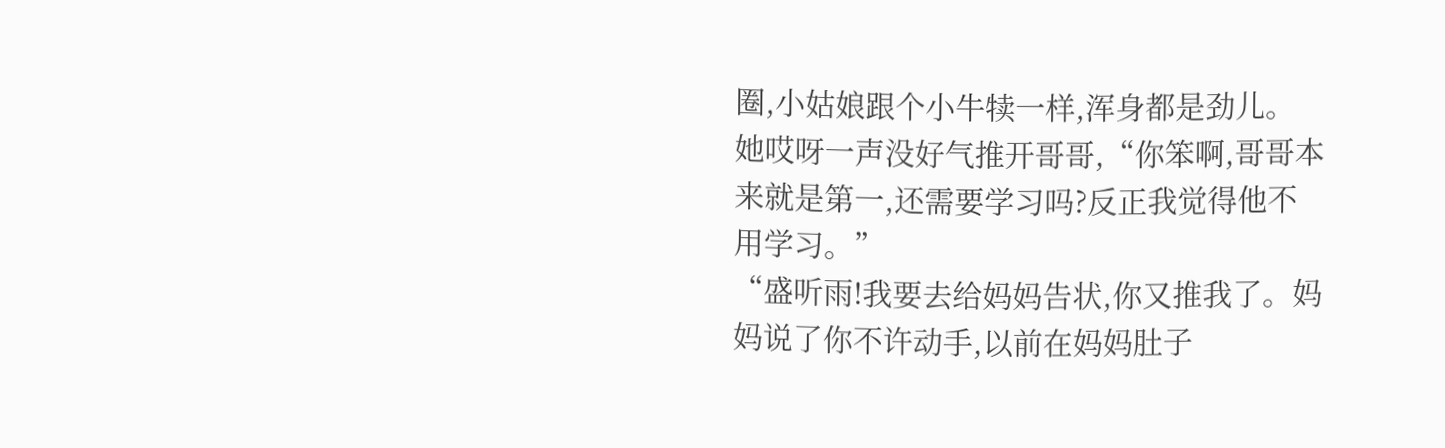圈,小姑娘跟个小牛犊一样,浑身都是劲儿。
她哎呀一声没好气推开哥哥,“你笨啊,哥哥本来就是第一,还需要学习吗?反正我觉得他不用学习。”
“盛听雨!我要去给妈妈告状,你又推我了。妈妈说了你不许动手,以前在妈妈肚子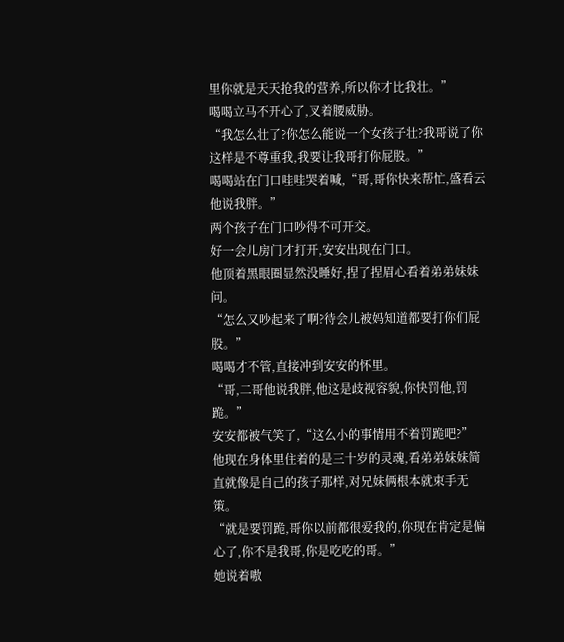里你就是天天抢我的营养,所以你才比我壮。”
喝喝立马不开心了,叉着腰威胁。
“我怎么壮了?你怎么能说一个女孩子壮?我哥说了你这样是不尊重我,我要让我哥打你屁股。”
喝喝站在门口哇哇哭着喊,“哥,哥你快来帮忙,盛看云他说我胖。”
两个孩子在门口吵得不可开交。
好一会儿房门才打开,安安出现在门口。
他顶着黑眼圈显然没睡好,捏了捏眉心看着弟弟妹妹问。
“怎么又吵起来了啊?待会儿被妈知道都要打你们屁股。”
喝喝才不管,直接冲到安安的怀里。
“哥,二哥他说我胖,他这是歧视容貌,你快罚他,罚跪。”
安安都被气笑了,“这么小的事情用不着罚跪吧?”
他现在身体里住着的是三十岁的灵魂,看弟弟妹妹简直就像是自己的孩子那样,对兄妹俩根本就束手无策。
“就是要罚跪,哥你以前都很爱我的,你现在肯定是偏心了,你不是我哥,你是吃吃的哥。”
她说着嗷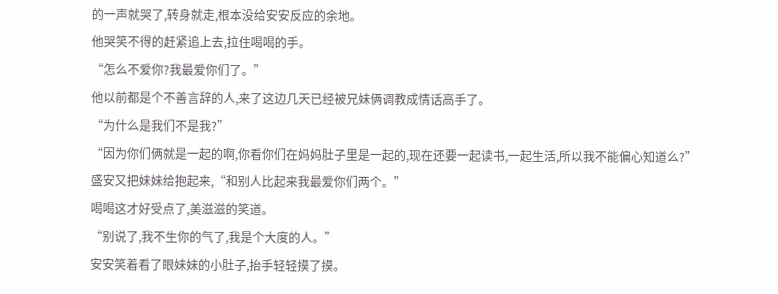的一声就哭了,转身就走,根本没给安安反应的余地。
他哭笑不得的赶紧追上去,拉住喝喝的手。
“怎么不爱你?我最爱你们了。”
他以前都是个不善言辞的人,来了这边几天已经被兄妹俩调教成情话高手了。
“为什么是我们不是我?”
“因为你们俩就是一起的啊,你看你们在妈妈肚子里是一起的,现在还要一起读书,一起生活,所以我不能偏心知道么?”
盛安又把妹妹给抱起来,“和别人比起来我最爱你们两个。”
喝喝这才好受点了,美滋滋的笑道。
“别说了,我不生你的气了,我是个大度的人。”
安安笑着看了眼妹妹的小肚子,抬手轻轻摸了摸。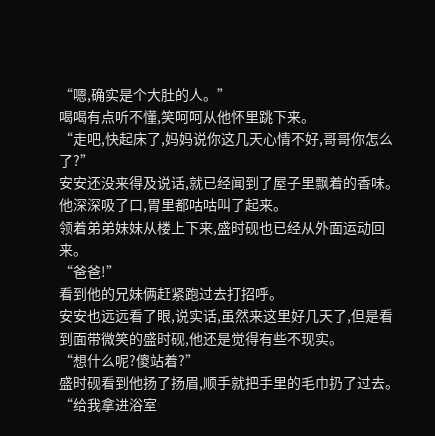“嗯,确实是个大肚的人。”
喝喝有点听不懂,笑呵呵从他怀里跳下来。
“走吧,快起床了,妈妈说你这几天心情不好,哥哥你怎么了?”
安安还没来得及说话,就已经闻到了屋子里飘着的香味。
他深深吸了口,胃里都咕咕叫了起来。
领着弟弟妹妹从楼上下来,盛时砚也已经从外面运动回来。
“爸爸!”
看到他的兄妹俩赶紧跑过去打招呼。
安安也远远看了眼,说实话,虽然来这里好几天了,但是看到面带微笑的盛时砚,他还是觉得有些不现实。
“想什么呢?傻站着?”
盛时砚看到他扬了扬眉,顺手就把手里的毛巾扔了过去。
“给我拿进浴室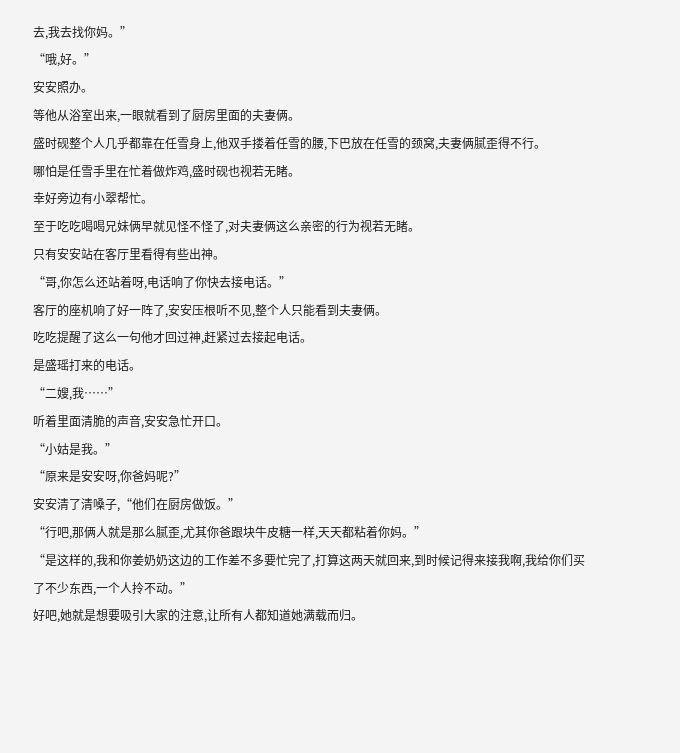去,我去找你妈。”
“哦,好。”
安安照办。
等他从浴室出来,一眼就看到了厨房里面的夫妻俩。
盛时砚整个人几乎都靠在任雪身上,他双手搂着任雪的腰,下巴放在任雪的颈窝,夫妻俩腻歪得不行。
哪怕是任雪手里在忙着做炸鸡,盛时砚也视若无睹。
幸好旁边有小翠帮忙。
至于吃吃喝喝兄妹俩早就见怪不怪了,对夫妻俩这么亲密的行为视若无睹。
只有安安站在客厅里看得有些出神。
“哥,你怎么还站着呀,电话响了你快去接电话。”
客厅的座机响了好一阵了,安安压根听不见,整个人只能看到夫妻俩。
吃吃提醒了这么一句他才回过神,赶紧过去接起电话。
是盛瑶打来的电话。
“二嫂,我……”
听着里面清脆的声音,安安急忙开口。
“小姑是我。”
“原来是安安呀,你爸妈呢?”
安安清了清嗓子,“他们在厨房做饭。”
“行吧,那俩人就是那么腻歪,尤其你爸跟块牛皮糖一样,天天都粘着你妈。”
“是这样的,我和你姜奶奶这边的工作差不多要忙完了,打算这两天就回来,到时候记得来接我啊,我给你们买了不少东西,一个人拎不动。”
好吧,她就是想要吸引大家的注意,让所有人都知道她满载而归。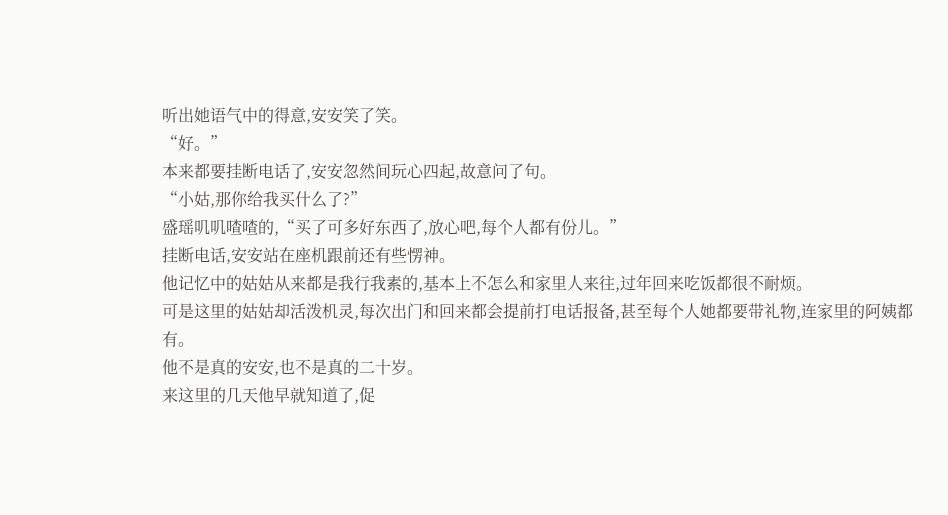听出她语气中的得意,安安笑了笑。
“好。”
本来都要挂断电话了,安安忽然间玩心四起,故意问了句。
“小姑,那你给我买什么了?”
盛瑶叽叽喳喳的,“买了可多好东西了,放心吧,每个人都有份儿。”
挂断电话,安安站在座机跟前还有些愣神。
他记忆中的姑姑从来都是我行我素的,基本上不怎么和家里人来往,过年回来吃饭都很不耐烦。
可是这里的姑姑却活泼机灵,每次出门和回来都会提前打电话报备,甚至每个人她都要带礼物,连家里的阿姨都有。
他不是真的安安,也不是真的二十岁。
来这里的几天他早就知道了,促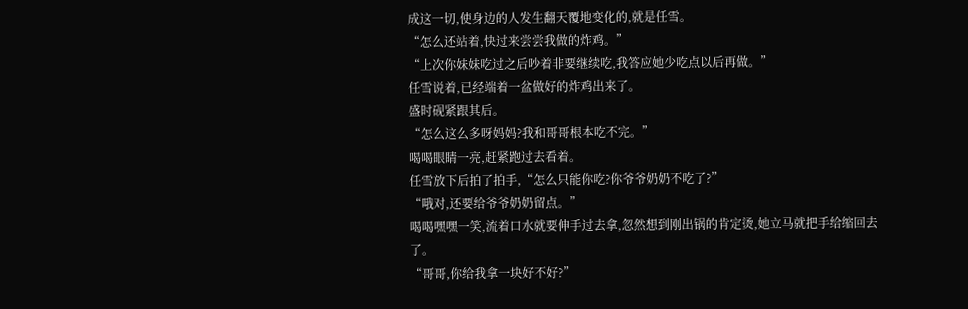成这一切,使身边的人发生翻天覆地变化的,就是任雪。
“怎么还站着,快过来尝尝我做的炸鸡。”
“上次你妹妹吃过之后吵着非要继续吃,我答应她少吃点以后再做。”
任雪说着,已经端着一盆做好的炸鸡出来了。
盛时砚紧跟其后。
“怎么这么多呀妈妈?我和哥哥根本吃不完。”
喝喝眼睛一亮,赶紧跑过去看着。
任雪放下后拍了拍手,“怎么只能你吃?你爷爷奶奶不吃了?”
“哦对,还要给爷爷奶奶留点。”
喝喝嘿嘿一笑,流着口水就要伸手过去拿,忽然想到刚出锅的肯定烫,她立马就把手给缩回去了。
“哥哥,你给我拿一块好不好?”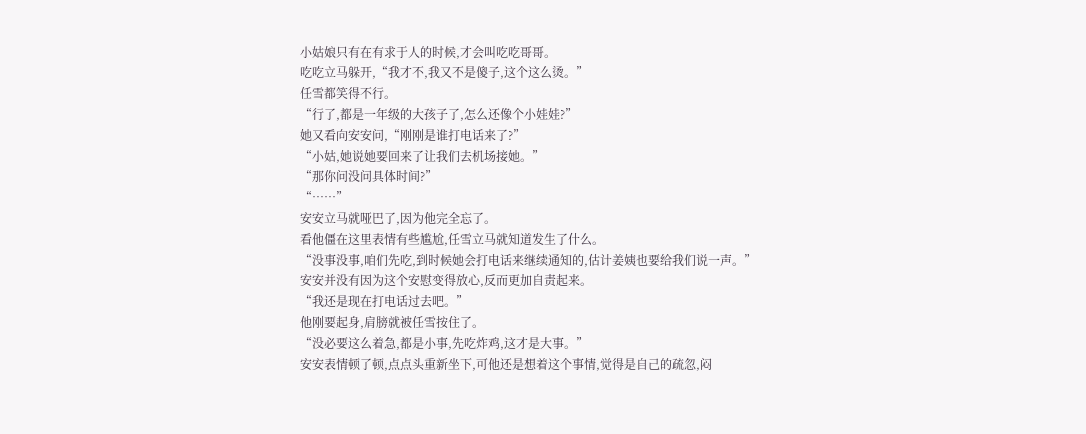小姑娘只有在有求于人的时候,才会叫吃吃哥哥。
吃吃立马躲开,“我才不,我又不是傻子,这个这么烫。”
任雪都笑得不行。
“行了,都是一年级的大孩子了,怎么还像个小娃娃?”
她又看向安安问,“刚刚是谁打电话来了?”
“小姑,她说她要回来了让我们去机场接她。”
“那你问没问具体时间?”
“……”
安安立马就哑巴了,因为他完全忘了。
看他僵在这里表情有些尴尬,任雪立马就知道发生了什么。
“没事没事,咱们先吃,到时候她会打电话来继续通知的,估计姜姨也要给我们说一声。”
安安并没有因为这个安慰变得放心,反而更加自责起来。
“我还是现在打电话过去吧。”
他刚要起身,肩膀就被任雪按住了。
“没必要这么着急,都是小事,先吃炸鸡,这才是大事。”
安安表情顿了顿,点点头重新坐下,可他还是想着这个事情,觉得是自己的疏忽,闷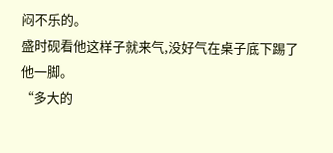闷不乐的。
盛时砚看他这样子就来气,没好气在桌子底下踢了他一脚。
“多大的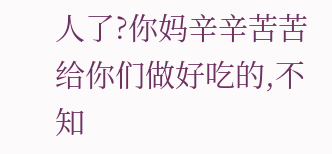人了?你妈辛辛苦苦给你们做好吃的,不知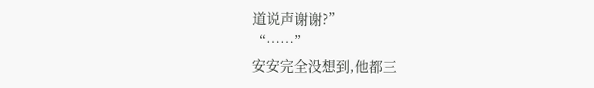道说声谢谢?”
“……”
安安完全没想到,他都三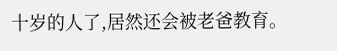十岁的人了,居然还会被老爸教育。